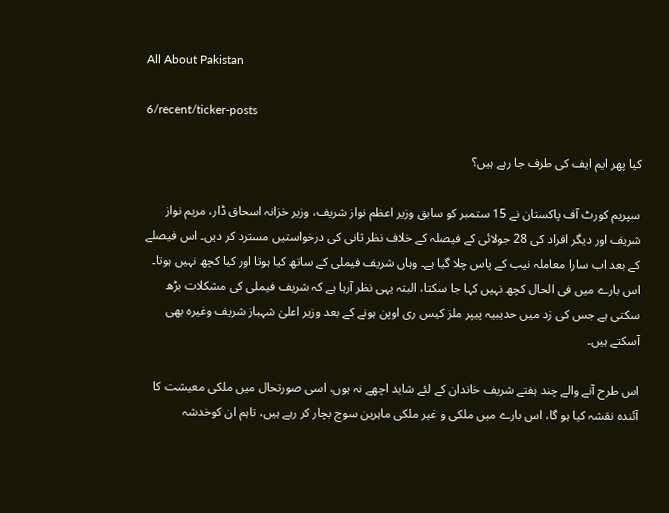All About Pakistan

6/recent/ticker-posts

کیا پھر ایم ایف کی طرف جا رہے ہیں؟

سپریم کورٹ آف پاکستان نے 15 ستمبر کو سابق وزیر اعظم نواز شریف، وزیر خزانہ اسحاق ڈار، مریم نواز شریف اور دیگر افراد کی 28 جولائی کے فیصلہ کے خلاف نظر ثانی کی درخواستیں مسترد کر دیں۔ اس فیصلے کے بعد اب سارا معاملہ نیب کے پاس چلا گیا ہے۔ وہاں شریف فیملی کے ساتھ کیا ہوتا اور کیا کچھ نہیں ہوتا۔ اس بارے میں فی الحال کچھ نہیں کہا جا سکتا، البتہ یہی نظر آرہا ہے کہ شریف فیملی کی مشکلات بڑھ سکتی ہے جس کی زد میں حدیبیہ پیپر ملز کیس ری اوپن ہونے کے بعد وزیر اعلیٰ شہباز شریف وغیرہ بھی آسکتے ہیں۔

اس طرح آنے والے چند ہفتے شریف خاندان کے لئے شاید اچھے نہ ہوں، اسی صورتحال میں ملکی معیشت کا آئندہ نقشہ کیا ہو گا، اس بارے میں ملکی و غیر ملکی ماہرین سوچ بچار کر رہے ہیں، تاہم ان کوخدشہ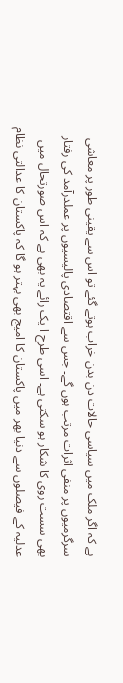ہے کہ اگر ملک میں سیاسی حالات دن بدن خراب ہوتے گئے تو اس سے یقینی طور پر معاشی سرگرمیوں پر منفی اثرات مرتب ہوں گے۔ جس سے اقتصادی پالیسیوں پر عملدرآمد کی رفتار بھی سست روی کا شکار ہو سکتی ہے۔ اسی طرح ا یک رائے یہ بھی ہے کہ اس صورتحال میں عدلیہ کے فیصلوں سے دنیا بھر میں پاکستان کا امیج بھی بہتر ہو گا کہ پاکستان کا عدالتی نظام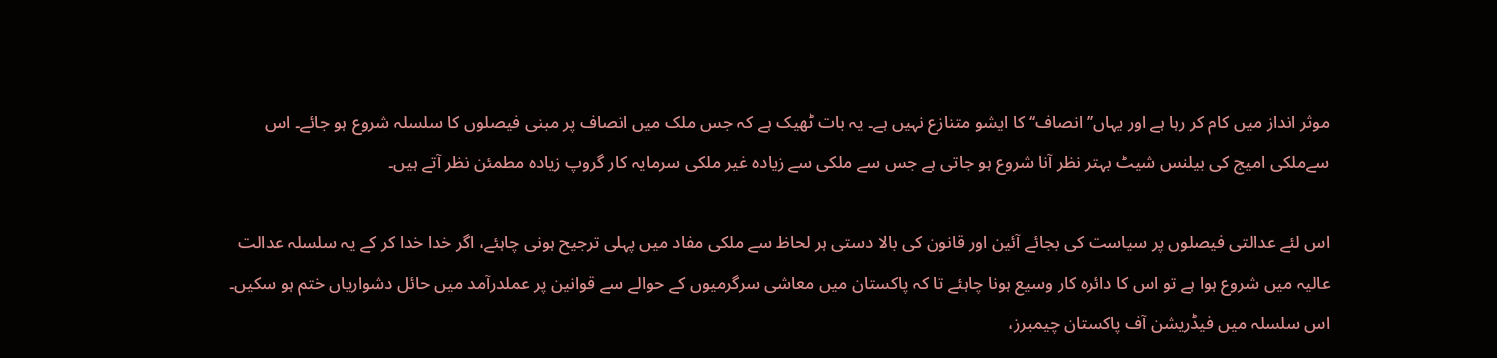موثر انداز میں کام کر رہا ہے اور یہاں’’انصاف‘‘ کا ایشو متنازع نہیں ہے۔ یہ بات ٹھیک ہے کہ جس ملک میں انصاف پر مبنی فیصلوں کا سلسلہ شروع ہو جائے۔ اس سےملکی امیج کی بیلنس شیٹ بہتر نظر آنا شروع ہو جاتی ہے جس سے ملکی سے زیادہ غیر ملکی سرمایہ کار گروپ زیادہ مطمئن نظر آتے ہیں۔

اس لئے عدالتی فیصلوں پر سیاست کی بجائے آئین اور قانون کی بالا دستی ہر لحاظ سے ملکی مفاد میں پہلی ترجیح ہونی چاہئے، اگر خدا خدا کر کے یہ سلسلہ عدالت عالیہ میں شروع ہوا ہے تو اس کا دائرہ کار وسیع ہونا چاہئے تا کہ پاکستان میں معاشی سرگرمیوں کے حوالے سے قوانین پر عملدرآمد میں حائل دشواریاں ختم ہو سکیں۔ اس سلسلہ میں فیڈریشن آف پاکستان چیمبرز،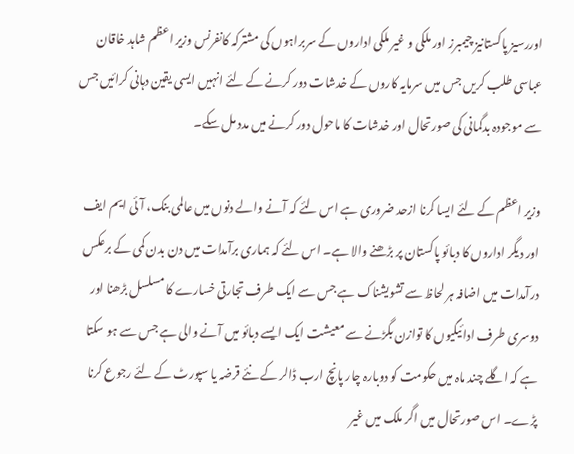اوررسیز پاکستانیز چیمبرز اور ملکی و غیر ملکی اداروں کے سربراہوں کی مشترکہ کانفرنس وزیر اعظم شاہد خاقان عباسی طلب کریں جس میں سرمایہ کاروں کے خدشات دور کرنے کے لئے انہیں ایسی یقین دہانی کرائیں جس سے موجودہ بدگمانی کی صورتحال اور خدشات کا ماحول دور کرنے میں مدد مل سکے۔

وزیر اعظم کے لئے ایسا کرنا ازحد ضروری ہے اس لئے کہ آنے والے دنوں میں عالمی بنک، آئی ایم ایف اور دیگر اداروں کا دبائو پاکستان پر بڑھنے والا ہے۔ اس لئے کہ ہماری برآمدات میں دن بدن کمی کے برعکس درآمدات میں اضافہ ہر لحاظ سے تشویشناک ہے جس سے ایک طرف تجارتی خسارے کا مسلسل بڑھنا اور دوسری طرف ادائیگیوں کا توازن بگڑنے سے معیشت ایک ایسے دبائو میں آنے والی ہے جس سے ہو سکتا ہے کہ اگلے چند ماہ میں حکومت کو دوبارہ چار پانچ ارب ڈالر کے نئے قرضہ یا سپورٹ کے لئے رجوع کرنا پڑے۔ اس صورتحال میں اگر ملک میں غیر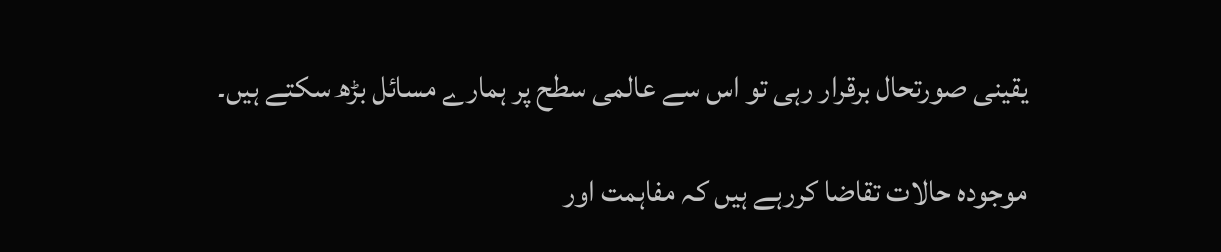یقینی صورتحال برقرار رہی تو اس سے عالمی سطح پر ہمارے مسائل بڑھ سکتے ہیں۔

موجودہ حالات تقاضا کررہے ہیں کہ مفاہمت اور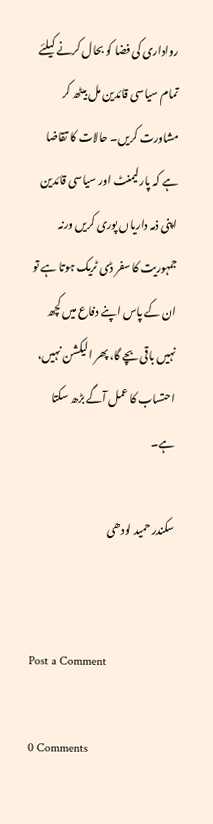رواداری کی فضا کو بحال کرنے کیلئے تمام سیاسی قائدین مل بیٹھ کر مشاورت کریں۔ حالات کا تقاضا ہے کہ پارلیمنٹ اور سیاسی قائدین اپنی ذمہ داریاں پوری کریں ورنہ جمہوریت کا سفر ڈی ٹریک ہوتا ہے تو ان کے پاس اپنے دفاع میں کچھ نہیں باقی بچے گا، پھر الیکشن نہیں، احتساب کا عمل آگے بڑھ سکتا ہے۔

سکندر حمید لودھی


Post a Comment

0 Comments